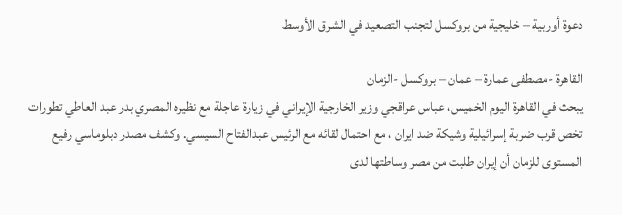دعوة أوربية – خليجية من بروكسل لتجنب التصعيد في الشرق الأوسط

القاهرة -مصطفى عمارة – عمان – بروكسل -الزمان
يبحث في القاهرة اليوم الخميس، عباس عراقجي وزير الخارجية الإيراني في زيارة عاجلة مع نظيره المصري بدر عبد العاطي تطورات تخص قرب ضربة إسرائيلية وشيكة ضد ايران ، مع احتمال لقائه مع الرئيس عبدالفتاح السيسي. وكشف مصدر دبلوماسي رفيع المستوى للزمان أن إيران طلبت من مصر وساطتها لدى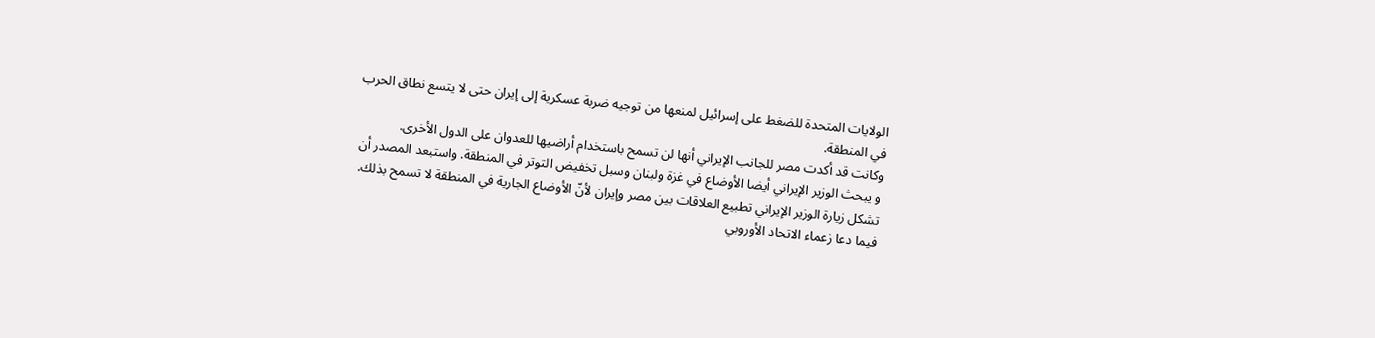الولايات المتحدة للضغط على إسرائيل لمنعها من توجيه ضربة عسكرية إلى إيران حتى لا يتسع نطاق الحرب في المنطقة.
وكانت قد أكدت مصر للجانب الإيراني أنها لن تسمح باستخدام أراضيها للعدوان على الدول الأخرى.
و يبحث الوزير الإيراني أيضا الأوضاع في غزة ولبنان وسبل تخفيض التوتر في المنطقة. واستبعد المصدر أن تشكل زيارة الوزير الإيراني تطبيع العلاقات بين مصر وإيران لأنّ الأوضاع الجارية في المنطقة لا تسمح بذلك.
فيما دعا زعماء الاتحاد الأوروبي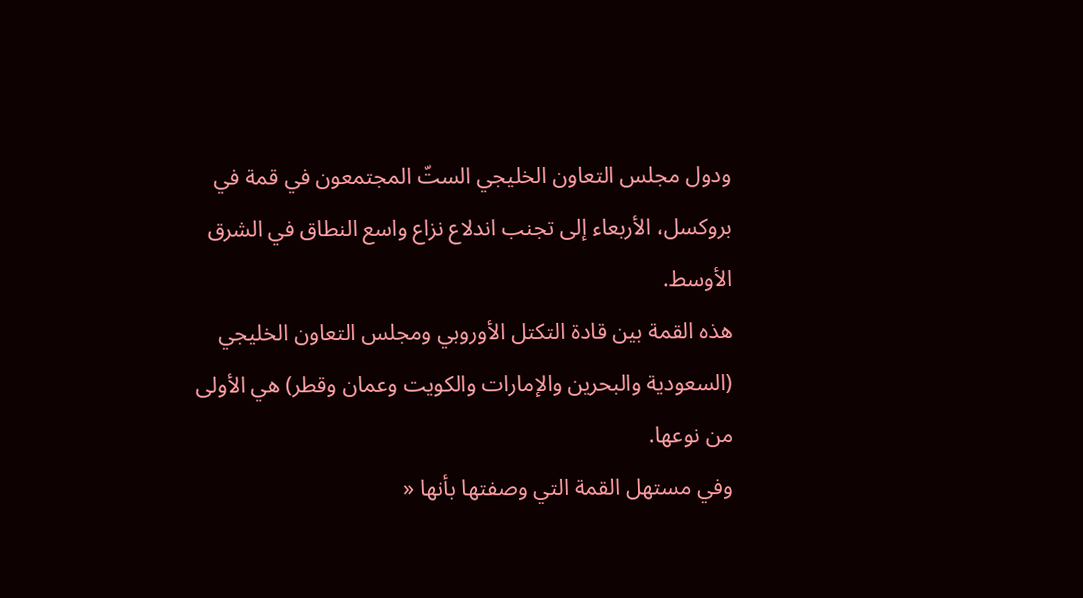ودول مجلس التعاون الخليجي الستّ المجتمعون في قمة في بروكسل، الأربعاء إلى تجنب اندلاع نزاع واسع النطاق في الشرق الأوسط.
هذه القمة بين قادة التكتل الأوروبي ومجلس التعاون الخليجي (السعودية والبحرين والإمارات والكويت وعمان وقطر) هي الأولى من نوعها.
وفي مستهل القمة التي وصفتها بأنها «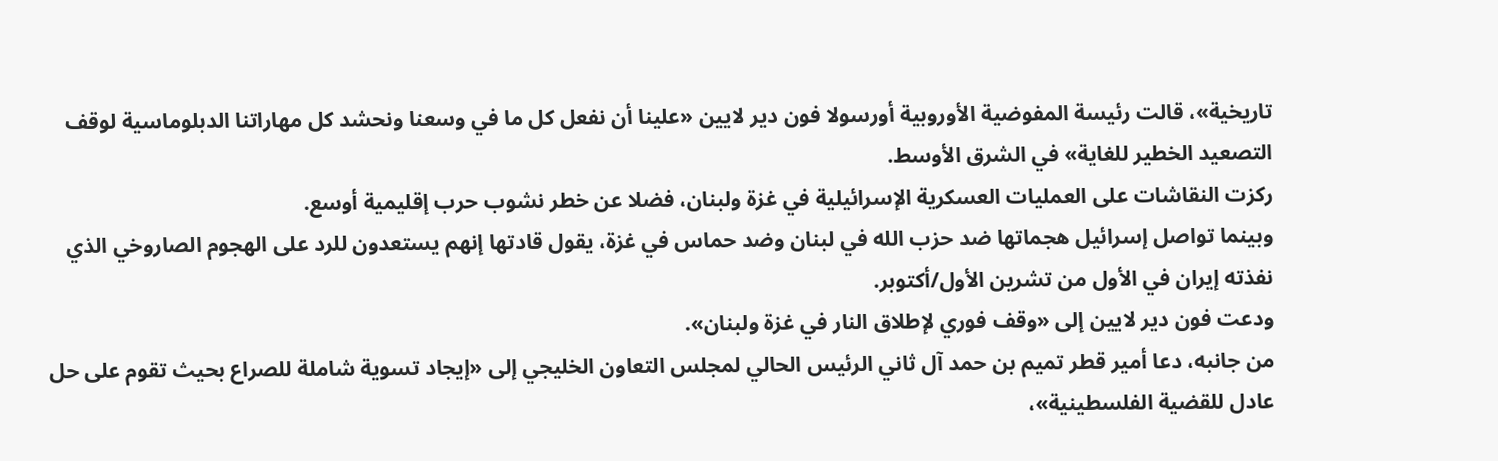تاريخية»، قالت رئيسة المفوضية الأوروبية أورسولا فون دير لايين «علينا أن نفعل كل ما في وسعنا ونحشد كل مهاراتنا الدبلوماسية لوقف التصعيد الخطير للغاية» في الشرق الأوسط.
ركزت النقاشات على العمليات العسكرية الإسرائيلية في غزة ولبنان، فضلا عن خطر نشوب حرب إقليمية أوسع.
وبينما تواصل إسرائيل هجماتها ضد حزب الله في لبنان وضد حماس في غزة، يقول قادتها إنهم يستعدون للرد على الهجوم الصاروخي الذي نفذته إيران في الأول من تشرين الأول/أكتوبر.
ودعت فون دير لايين إلى «وقف فوري لإطلاق النار في غزة ولبنان».
من جانبه، دعا أمير قطر تميم بن حمد آل ثاني الرئيس الحالي لمجلس التعاون الخليجي إلى «إيجاد تسوية شاملة للصراع بحيث تقوم على حل عادل للقضية الفلسطينية»،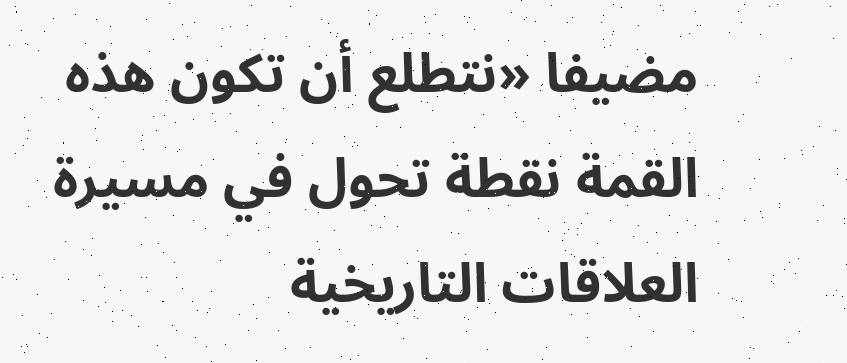مضيفا «نتطلع أن تكون هذه القمة نقطة تحول في مسيرة العلاقات التاريخية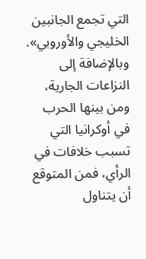التي تجمع الجانبين الخليجي والأوروبي».
وبالإضافة إلى النزاعات الجارية، ومن بينها الحرب في أوكرانيا التي تسبب خلافات في الرأي، فمن المتوقع أن يتناول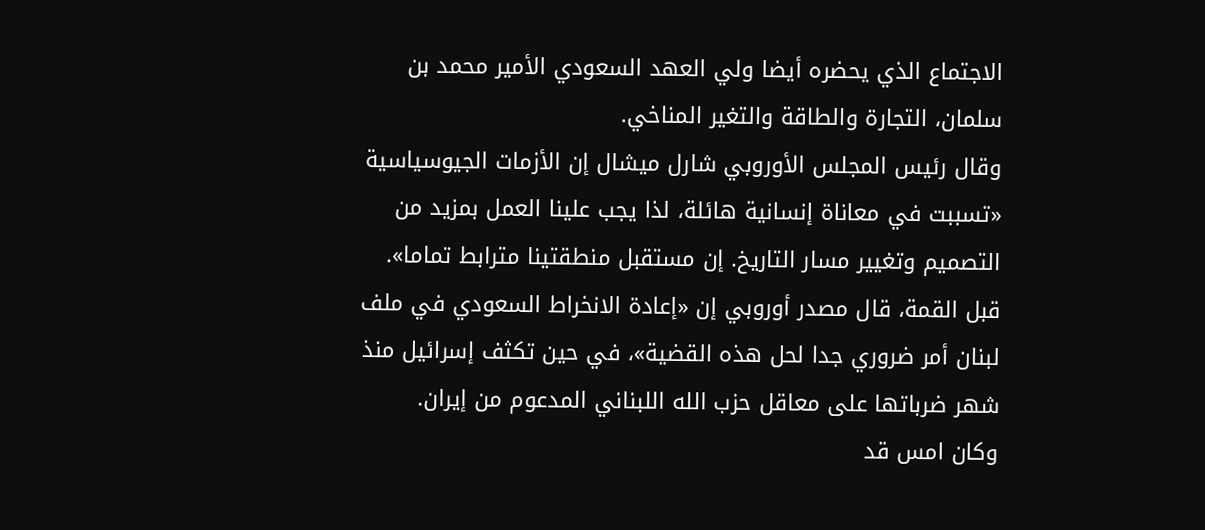الاجتماع الذي يحضره أيضا ولي العهد السعودي الأمير محمد بن سلمان، التجارة والطاقة والتغير المناخي.
وقال رئيس المجلس الأوروبي شارل ميشال إن الأزمات الجيوسياسية «تسببت في معاناة إنسانية هائلة، لذا يجب علينا العمل بمزيد من التصميم وتغيير مسار التاريخ. إن مستقبل منطقتينا مترابط تماما».
قبل القمة، قال مصدر أوروبي إن «إعادة الانخراط السعودي في ملف لبنان أمر ضروري جدا لحل هذه القضية»، في حين تكثف إسرائيل منذ شهر ضرباتها على معاقل حزب الله اللبناني المدعوم من إيران.
وكان امس قد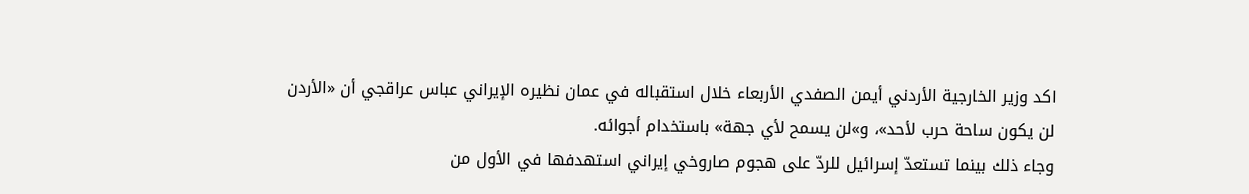اكد وزير الخارجية الأردني أيمن الصفدي الأربعاء خلال استقباله في عمان نظيره الإيراني عباس عراقجي أن «الأردن لن يكون ساحة حرب لأحد»، و»لن يسمح لأي جهة» باستخدام أجوائه.
وجاء ذلك بينما تستعدّ إسرائيل للردّ على هجوم صاروخي إيراني استهدفها في الأول من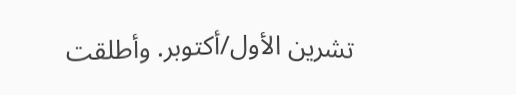تشرين الأول/أكتوبر. وأطلقت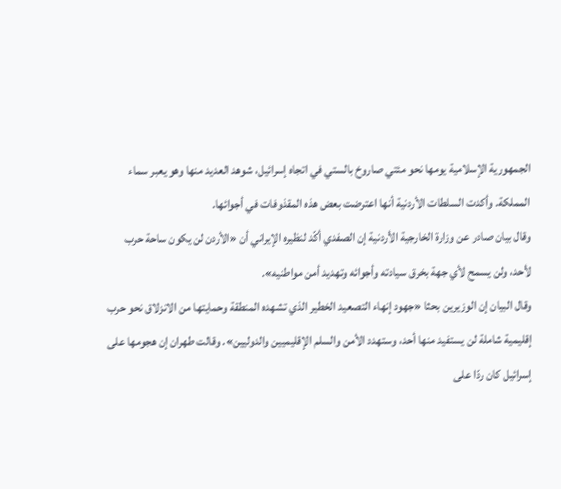الجمهورية الإسلامية يومها نحو مئتي صاروخ بالستي في اتجاه إسرائيل، شوهد العديد منها وهو يعبر سماء المملكة. وأكدت السلطات الأردنية أنها اعترضت بعض هذه المقذوفات في أجوائها.
وقال بيان صادر عن وزارة الخارجية الأردنية إن الصفدي أكّد لنظيره الإيراني أن «الأردن لن يكون ساحة حرب لأحد، ولن يسمح لأي جهة بخرق سيادته وأجوائه وتهديد أمن مواطنيه».
وقال البيان إن الوزيرين بحثا «جهود إنهاء التصعيد الخطير الذي تشهده المنطقة وحمايتها من الانزلاق نحو حرب إقليمية شاملة لن يستفيد منها أحد، وستهدد الأمن والسلم الإقليميين والدوليين». وقالت طهران إن هجومها على إسرائيل كان ردّا على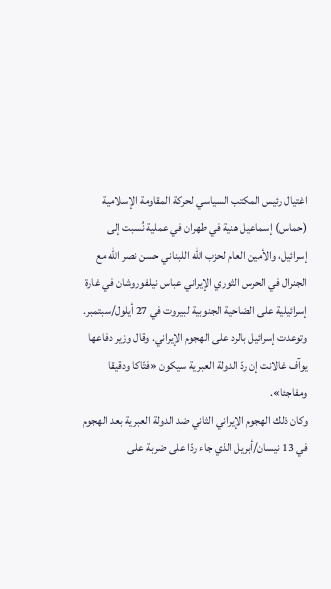اغتيال رئيس المكتب السياسي لحركة المقاومة الإسلامية (حماس) إسماعيل هنية في طهران في عملية نُسبت إلى إسرائيل، والأمين العام لحزب الله اللبناني حسن نصر الله مع الجنرال في الحرس الثوري الإيراني عباس نيلفوروشان في غارة إسرائيلية على الضاحية الجنوبية لبيروت في 27 أيلول/سبتمبر. وتوعدت إسرائيل بالرد على الهجوم الإيراني. وقال وزير دفاعها يوآف غالانت إن ردّ الدولة العبرية سيكون «فتّاكا ودقيقا ومفاجئا».
وكان ذلك الهجوم الإيراني الثاني ضد الدولة العبرية بعد الهجوم في 13 نيسان/أبريل الذي جاء ردّا على ضربة على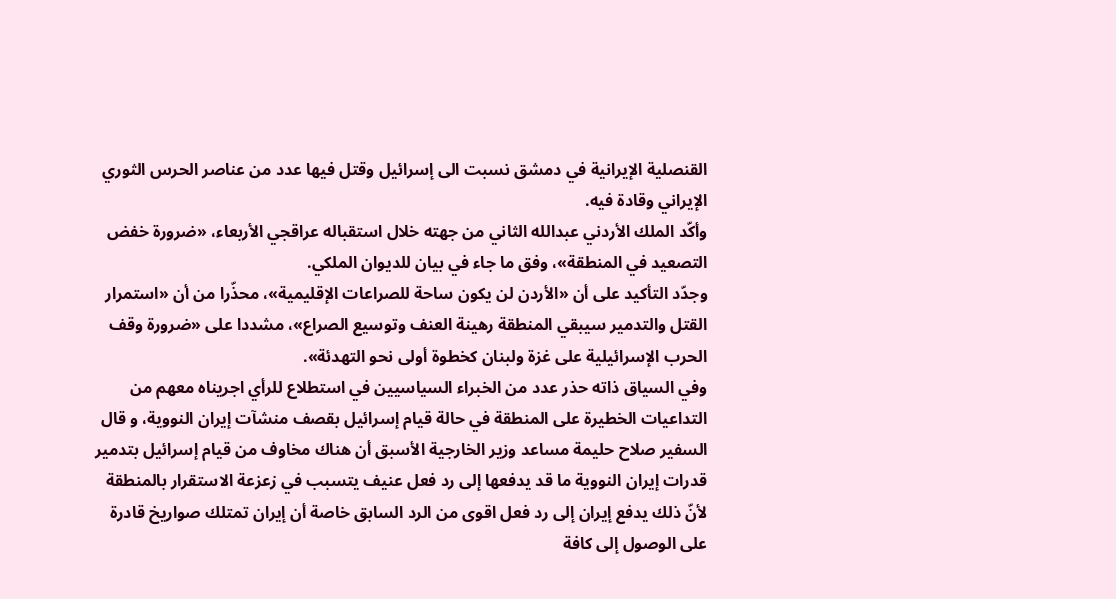القنصلية الإيرانية في دمشق نسبت الى إسرائيل وقتل فيها عدد من عناصر الحرس الثوري الإيراني وقادة فيه.
وأكّد الملك الأردني عبدالله الثاني من جهته خلال استقباله عراقجي الأربعاء، «ضرورة خفض التصعيد في المنطقة»، وفق ما جاء في بيان للديوان الملكي.
وجدّد التأكيد على أن «الأردن لن يكون ساحة للصراعات الإقليمية»، محذّرا من أن «استمرار القتل والتدمير سيبقي المنطقة رهينة العنف وتوسيع الصراع»، مشددا على «ضرورة وقف الحرب الإسرائيلية على غزة ولبنان كخطوة أولى نحو التهدئة».
وفي السياق ذاته حذر عدد من الخبراء السياسيين في استطلاع للرأي اجريناه معهم من التداعيات الخطيرة على المنطقة في حالة قيام إسرائيل بقصف منشآت إيران النووية، و قال السفير صلاح حليمة مساعد وزير الخارجية الأسبق أن هناك مخاوف من قيام إسرائيل بتدمير قدرات إيران النووية ما قد يدفعها إلى رد فعل عنيف يتسبب في زعزعة الاستقرار بالمنطقة لأنّ ذلك يدفع إيران إلى رد فعل اقوى من الرد السابق خاصة أن إيران تمتلك صواريخ قادرة على الوصول إلى كافة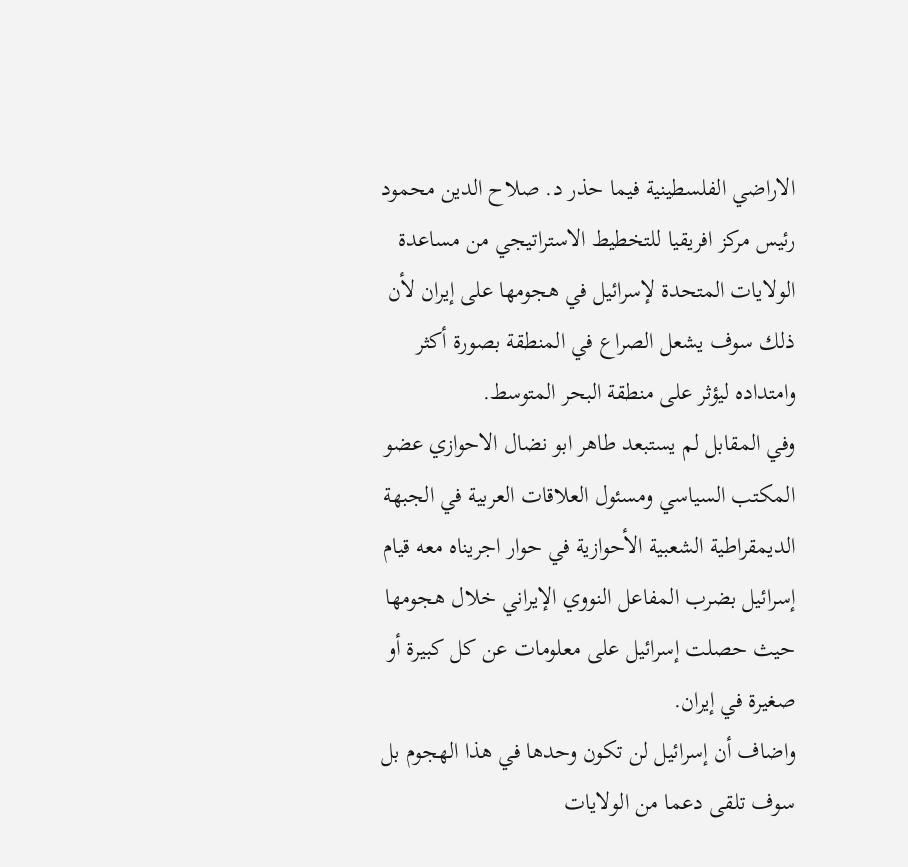الاراضي الفلسطينية فيما حذر د. صلاح الدين محمود رئيس مركز افريقيا للتخطيط الاستراتيجي من مساعدة الولايات المتحدة لإسرائيل في هجومها على إيران لأن ذلك سوف يشعل الصراع في المنطقة بصورة أكثر وامتداده ليؤثر على منطقة البحر المتوسط.
وفي المقابل لم يستبعد طاهر ابو نضال الاحوازي عضو المكتب السياسي ومسئول العلاقات العربية في الجبهة الديمقراطية الشعبية الأحوازية في حوار اجريناه معه قيام إسرائيل بضرب المفاعل النووي الإيراني خلال هجومها حيث حصلت إسرائيل على معلومات عن كل كبيرة أو صغيرة في إيران.
واضاف أن إسرائيل لن تكون وحدها في هذا الهجوم بل سوف تلقى دعما من الولايات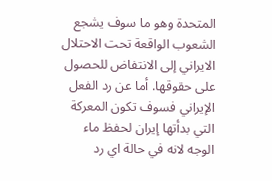المتحدة وهو ما سوف يشجع الشعوب الواقعة تحت الاحتلال الايراني إلى الانتفاض للحصول على حقوقها. أما عن رد الفعل الإيراني فسوف تكون المعركة التي بدأتها إيران لحفظ ماء الوجه لانه في حالة اي رد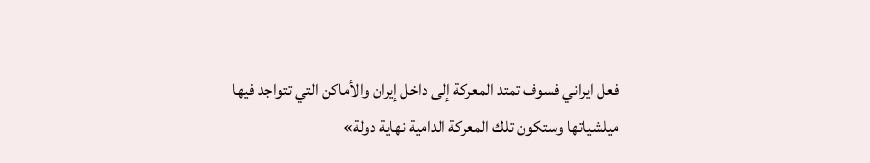فعل ايراني فسوف تمتد المعركة إلى داخل إيران والأماكن التي تتواجد فيها ميلشياتها وستكون تلك المعركة الدامية نهاية دولة»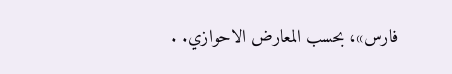فارس»، بحسب المعارض الاحوازي. .